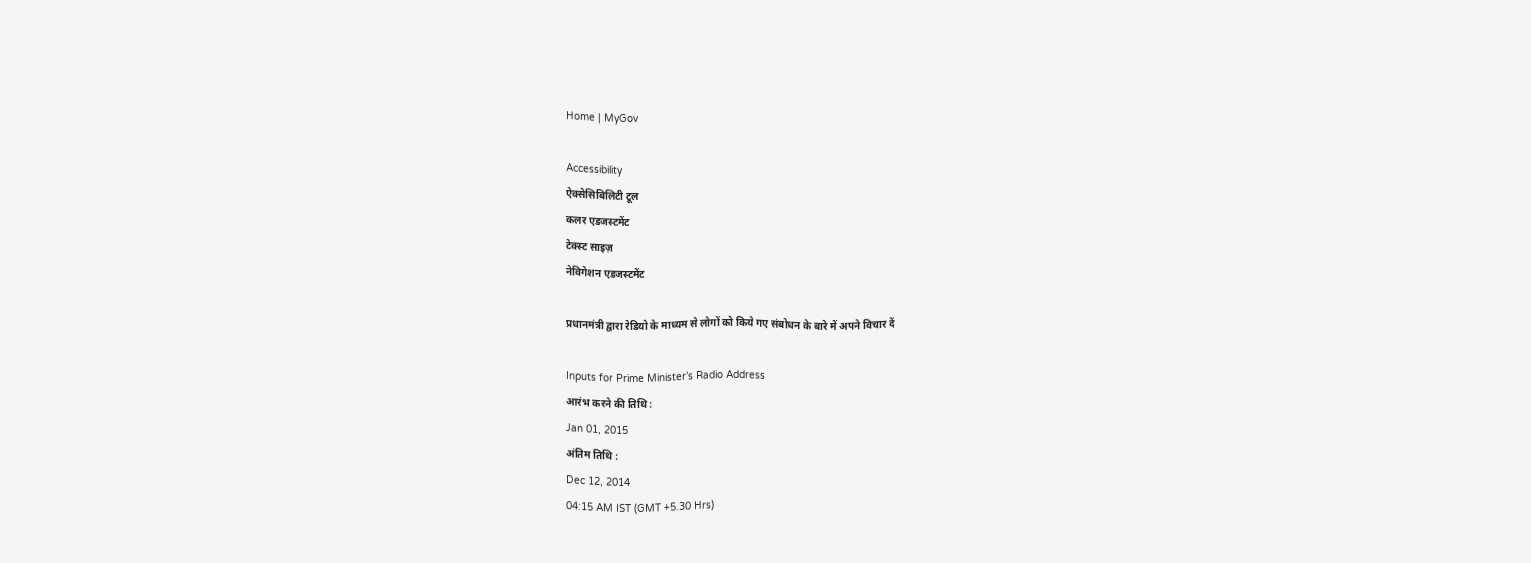Home | MyGov

Accessibility
ऐक्सेसिबिलिटी टूल
कलर एडजस्टमेंट
टेक्स्ट साइज़
नेविगेशन एडजस्टमेंट

प्रधानमंत्री द्वारा रेडियो के माध्यम से लोगों को किये गए संबोधन के बारे में अपने विचार दें

Inputs for Prime Minister’s Radio Address
आरंभ करने की तिथि :
Jan 01, 2015
अंतिम तिथि :
Dec 12, 2014
04:15 AM IST (GMT +5.30 Hrs)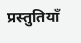प्रस्तुतियाँ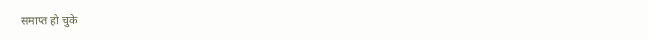समाप्त हो चुके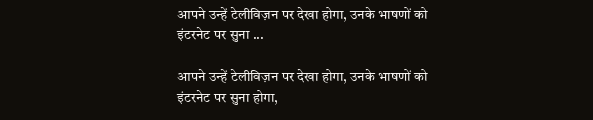आपने उन्हें टेलीविज़न पर देखा होगा, उनके भाषणों को इंटरनेट पर सुना ...

आपने उन्हें टेलीविज़न पर देखा होगा, उनके भाषणों को इंटरनेट पर सुना होगा,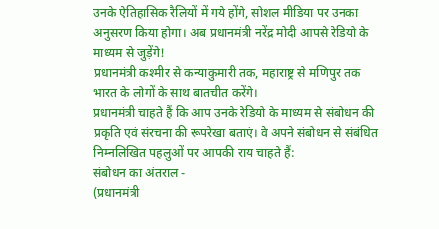उनके ऐतिहासिक रैलियों में गये होंगे, सोशल मीडिया पर उनका अनुसरण किया होगा। अब प्रधानमंत्री नरेंद्र मोदी आपसे रेडियो के माध्यम से जुड़ेंगे!
प्रधानमंत्री कश्मीर से कन्याकुमारी तक, महाराष्ट्र से मणिपुर तक भारत के लोगों के साथ बातचीत करेंगे।
प्रधानमंत्री चाहते हैं कि आप उनके रेडियो के माध्यम से संबोधन की प्रकृति एवं संरचना की रूपरेखा बताएं। वे अपने संबोधन से संबंधित निम्नलिखित पहलुओं पर आपकी राय चाहते हैं:
संबोधन का अंतराल -
(प्रधानमंत्री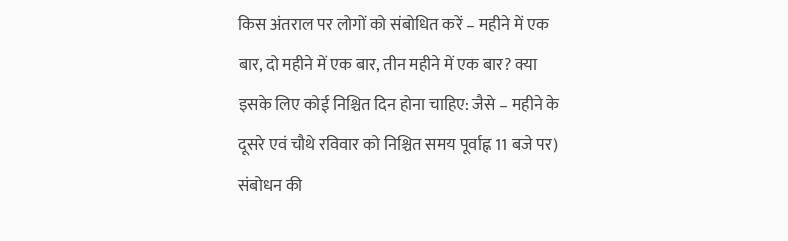किस अंतराल पर लोगों को संबोधित करें – महीने में एक बार, दो महीने में एक बार, तीन महीने में एक बार? क्या इसके लिए कोई निश्चित दिन होना चाहिए: जैसे – महीने के दूसरे एवं चौथे रविवार को निश्चित समय पूर्वाह्न 11 बजे पर)
संबोधन की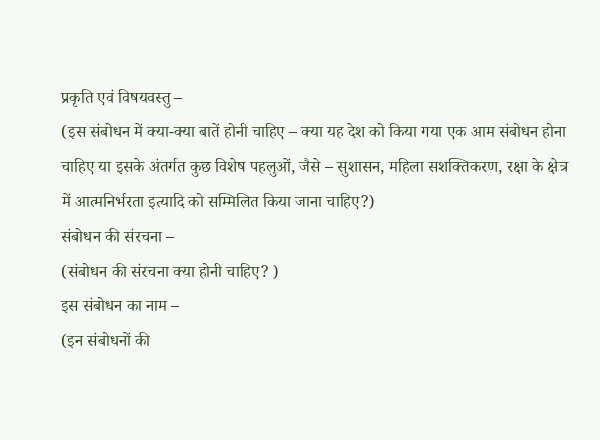प्रकृति एवं विषयवस्तु –
(इस संबोधन में क्या-क्या बातें होनी चाहिए – क्या यह देश को किया गया एक आम संबोधन होना चाहिए या इसके अंतर्गत कुछ विशेष पहलुओं, जैसे – सुशासन, महिला सशक्तिकरण, रक्षा के क्षेत्र में आत्मनिर्भरता इत्यादि को सम्मिलित किया जाना चाहिए?)
संबोधन की संरचना –
(संबोधन की संरचना क्या होनी चाहिए? )
इस संबोधन का नाम –
(इन संबोधनों की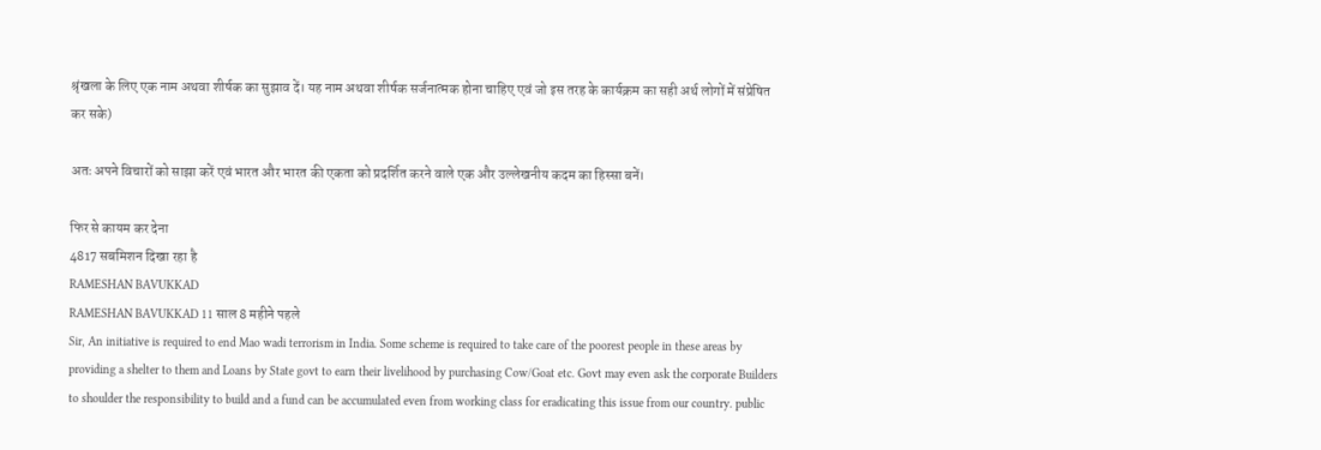श्रृंखला के लिए एक नाम अथवा शीर्षक का सुझाव दें। यह नाम अथवा शीर्षक सर्जनात्मक होना चाहिए एवं जो इस तरह के कार्यक्रम का सही अर्थ लोगों में संप्रेषित कर सके)

अतः अपने विचारों को साझा करें एवं भारत और भारत की एकता को प्रदर्शित करने वाले एक और उल्लेखनीय कदम का हिस्सा बनें।

फिर से कायम कर देना
4817 सबमिशन दिखा रहा है
RAMESHAN BAVUKKAD
RAMESHAN BAVUKKAD 11 साल 8 महीने पहले
Sir, An initiative is required to end Mao wadi terrorism in India. Some scheme is required to take care of the poorest people in these areas by providing a shelter to them and Loans by State govt to earn their livelihood by purchasing Cow/Goat etc. Govt may even ask the corporate Builders to shoulder the responsibility to build and a fund can be accumulated even from working class for eradicating this issue from our country. public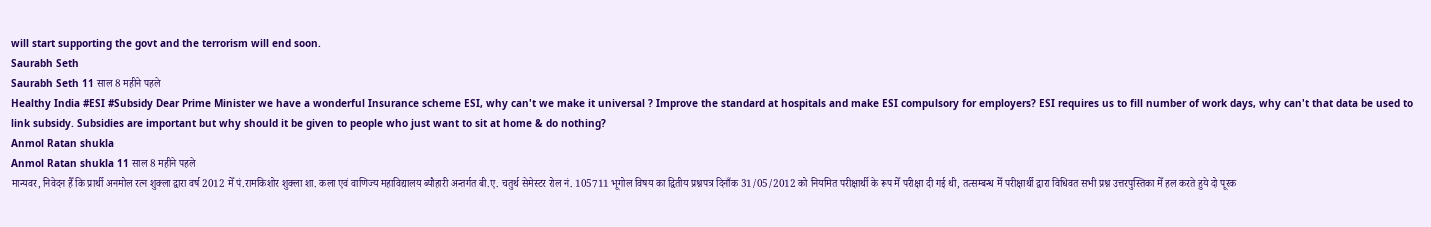will start supporting the govt and the terrorism will end soon.
Saurabh Seth
Saurabh Seth 11 साल 8 महीने पहले
Healthy India #ESI #Subsidy Dear Prime Minister we have a wonderful Insurance scheme ESI, why can't we make it universal ? Improve the standard at hospitals and make ESI compulsory for employers? ESI requires us to fill number of work days, why can't that data be used to link subsidy. Subsidies are important but why should it be given to people who just want to sit at home & do nothing?
Anmol Ratan shukla
Anmol Ratan shukla 11 साल 8 महीने पहले
मान्यवर, निवेदन हैँ कि प्रार्थी अनमोल रत्न शुक्ला द्वारा वर्ष 2012 मेँ पं.रामकिशोर शुक्ला शा. कला एवं वाणिज्य महाविद्यालय ब्यौहारी अन्तर्गत बी.ए. चतुर्थ सेमेस्टर रोल नं. 105711 भूगोल विषय का द्वितीय प्रश्नपत्र दिनाँक 31/05/2012 को नियमित परीक्षार्थी के रूप मेँ परीक्षा दी गई थी, तत्सम्बन्ध मेँ परीक्षार्थी द्वारा विधिवत सभी प्रश्न उत्तरपुस्तिका मेँ हल करते हुये दो पूरक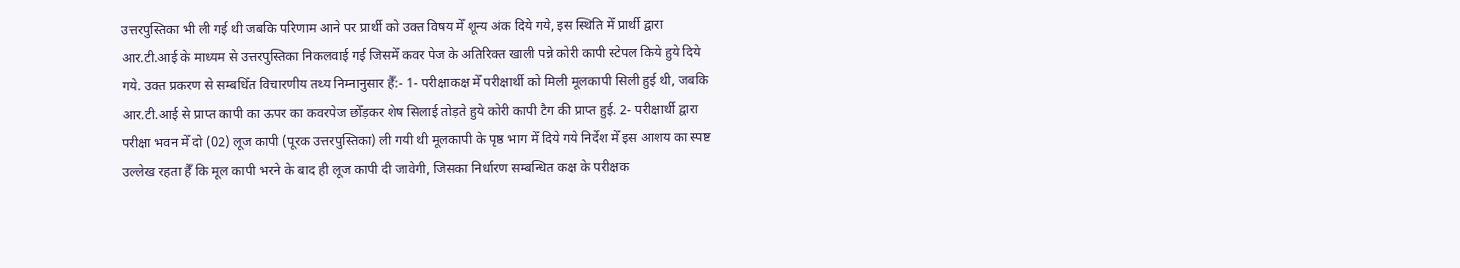उत्तरपुस्तिका भी ली गई थी जबकि परिणाम आने पर प्रार्थी को उक्त विषय मेँ शून्य अंक दिये गये, इस स्थिति मेँ प्रार्थी द्वारा आर.टी.आई के माध्यम से उत्तरपुस्तिका निकलवाई गई जिसमेँ कवर पेज के अतिरिक्त खाली पन्ने कोरी कापी स्टेपल किये हुये दिये गये. उक्त प्रकरण से सम्बधिँत विचारणीय तथ्य निम्नानुसार हैँ:- 1- परीक्षाकक्ष मेँ परीक्षार्थी को मिली मूलकापी सिली हुई थी, जबकि आर.टी.आई से प्राप्त कापी का ऊपर का कवरपेज छोँड़कर शेष सिलाई तोड़ते हुये कोरी कापी टैग की प्राप्त हुई. 2- परीक्षार्थी द्वारा परीक्षा भवन मेँ दो (02) लूज कापी (पूरक उत्तरपुस्तिका) ली गयी थी मूलकापी के पृष्ठ भाग मेँ दिये गये निर्देश मेँ इस आशय का स्पष्ट उल्लेख रहता हैँ कि मूल कापी भरने के बाद ही लूज कापी दी जावेगी, जिसका निर्धारण सम्बन्धित कक्ष के परीक्षक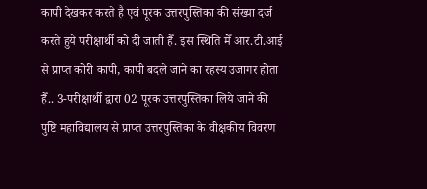कापी देखकर करते है एवं पूरक उत्तरपुस्तिका की संख्या दर्ज करते हुये परीक्षार्थी को दी जाती हैँ. इस स्थिति मेँ आर.टी.आई से प्राप्त कोरी कापी, कापी बदले जाने का रहस्य उजागर होता हैँ.. 3-परीक्षार्थी द्वारा 02 पूरक उत्तरपुस्तिका लिये जाने की पुष्टि महाविद्यालय से प्राप्त उत्तरपुस्तिका के वीक्षकीय विवरण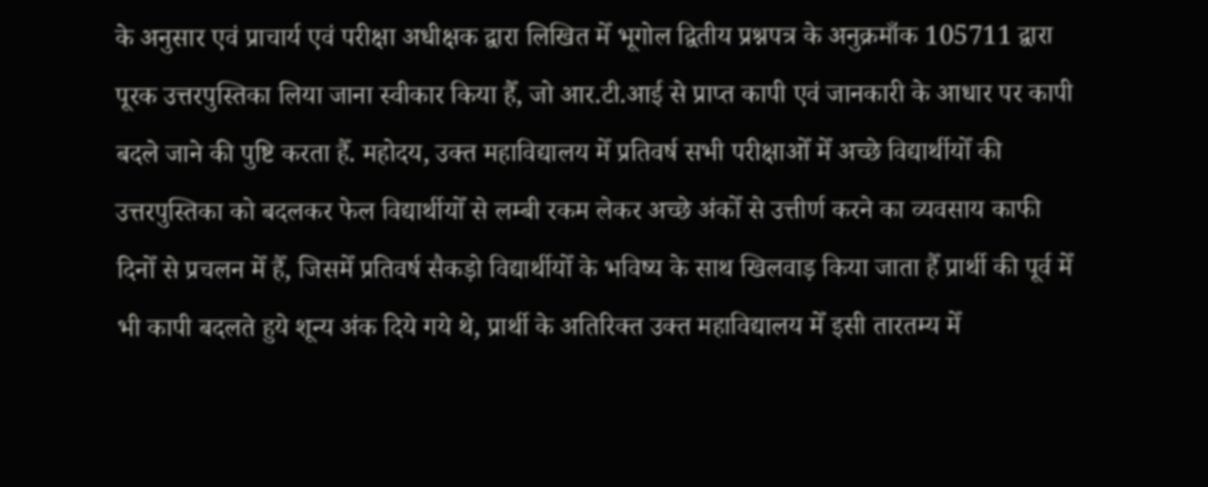के अनुसार एवं प्राचार्य एवं परीक्षा अधीक्षक द्वारा लिखित मेँ भूगोल द्वितीय प्रश्नपत्र के अनुक्रमाँक 105711 द्वारा पूरक उत्तरपुस्तिका लिया जाना स्वीकार किया हैँ, जो आर.टी.आई से प्राप्त कापी एवं जानकारी के आधार पर कापी बदले जाने की पुष्टि करता हैँ. महोदय, उक्त महाविद्यालय मेँ प्रतिवर्ष सभी परीक्षाओँ मेँ अच्छे विद्यार्थीयोँ की उत्तरपुस्तिका को बदलकर फेल विद्यार्थीयोँ से लम्बी रकम लेकर अच्छे अंकोँ से उत्तीर्ण करने का व्यवसाय काफी दिनोँ से प्रचलन मेँ हैँ, जिसमेँ प्रतिवर्ष सैकड़ो विद्यार्थीयोँ के भविष्य के साथ खिलवाड़ किया जाता हैँ प्रार्थी की पूर्व मेँ भी कापी बदलते हुये शून्य अंक दिये गये थे, प्रार्थी के अतिरिक्त उक्त महाविद्यालय मेँ इसी तारतम्य मेँ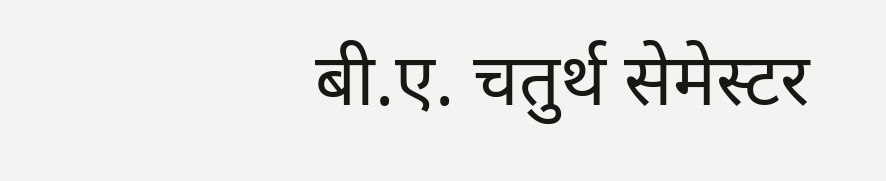बी.ए. चतुर्थ सेमेस्टर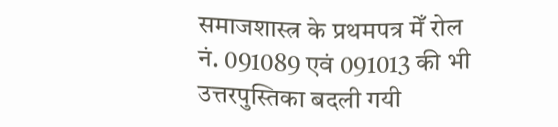समाजशास्त्र के प्रथमपत्र मेँ रोल नं. 091089 एवं 091013 की भी उत्तरपुस्तिका बदली गयी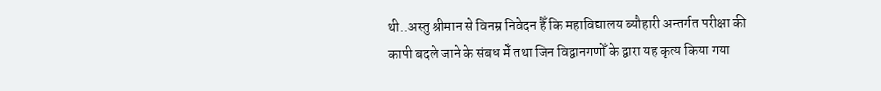थी..अस्तु श्रीमान से विनम्र निवेदन हैँ कि महाविद्यालय ब्यौहारी अन्तर्गत परीक्षा की कापी बदले जाने के संबध मेँ तथा जिन विद्वानगणोँ के द्वारा यह कृत्य किया गया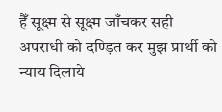हैँ सूक्ष्म से सूक्ष्म जाँचकर सही अपराधी को दण्ड़ित कर मुझ प्रार्थी को न्याय दिलाये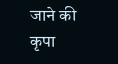जाने की कृपा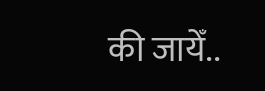की जायेँ..